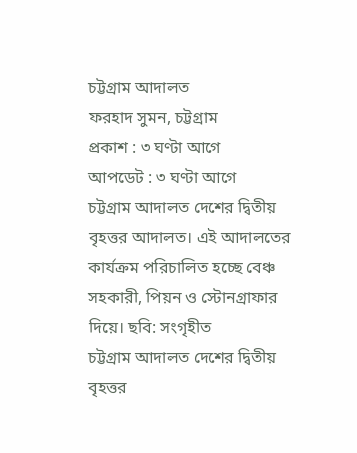চট্টগ্রাম আদালত
ফরহাদ সুমন, চট্টগ্রাম
প্রকাশ : ৩ ঘণ্টা আগে
আপডেট : ৩ ঘণ্টা আগে
চট্টগ্রাম আদালত দেশের দ্বিতীয় বৃহত্তর আদালত। এই আদালতের কার্যক্রম পরিচালিত হচ্ছে বেঞ্চ সহকারী, পিয়ন ও স্টোনগ্রাফার দিয়ে। ছবি: সংগৃহীত
চট্টগ্রাম আদালত দেশের দ্বিতীয় বৃহত্তর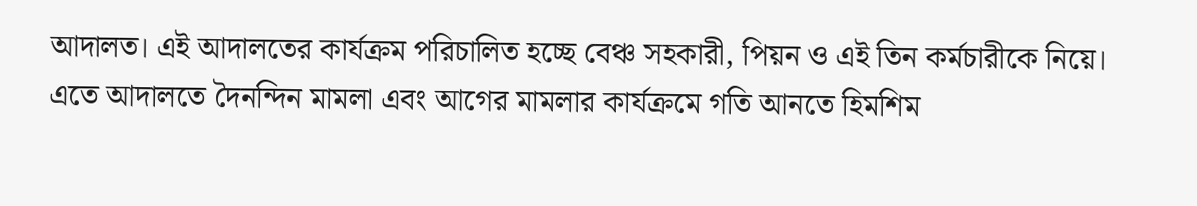আদালত। এই আদালতের কার্যক্রম পরিচালিত হচ্ছে বেঞ্চ সহকারী, পিয়ন ও এই তিন কর্মচারীকে নিয়ে।
এতে আদালতে দৈনন্দিন মামলা এবং আগের মামলার কার্যক্রমে গতি আনতে হিমশিম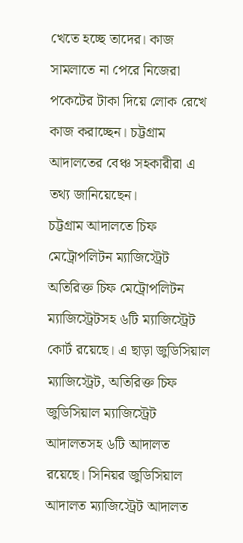খেতে হচ্ছে তাদের। কাজ সামলাতে না পেরে নিজেরা পকেটের টাকা দিয়ে লোক রেখে কাজ করাচ্ছেন। চট্টগ্রাম আদালতের বেঞ্চ সহকারীরা এ তথ্য জানিয়েছেন।
চট্টগ্রাম আদালতে চিফ মেট্রোপলিটন ম্যাজিস্ট্রেট অতিরিক্ত চিফ মেট্রোপলিটন ম্যাজিস্ট্রেটসহ ৬টি ম্যাজিস্ট্রেট কোর্ট রয়েছে। এ ছাড়া জুডিসিয়াল ম্যাজিস্ট্রেট, অতিরিক্ত চিফ জুডিসিয়াল ম্যাজিস্ট্রেট আদালতসহ ৬টি আদালত রয়েছে। সিনিয়র জুডিসিয়াল আদালত ম্যাজিস্ট্রেট আদালত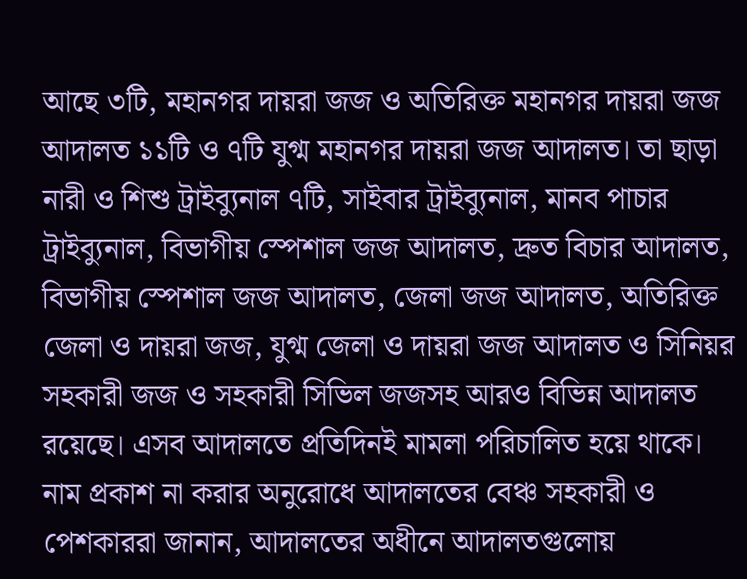আছে ৩টি, মহানগর দায়রা জজ ও অতিরিক্ত মহানগর দায়রা জজ আদালত ১১টি ও ৭টি যুগ্ম মহানগর দায়রা জজ আদালত। তা ছাড়া নারী ও শিশু ট্রাইব্যুনাল ৭টি, সাইবার ট্রাইব্যুনাল, মানব পাচার ট্রাইব্যুনাল, বিভাগীয় স্পেশাল জজ আদালত, দ্রুত বিচার আদালত, বিভাগীয় স্পেশাল জজ আদালত, জেলা জজ আদালত, অতিরিক্ত জেলা ও দায়রা জজ, যুগ্ম জেলা ও দায়রা জজ আদালত ও সিনিয়র সহকারী জজ ও সহকারী সিভিল জজসহ আরও বিভিন্ন আদালত রয়েছে। এসব আদালতে প্রতিদিনই মামলা পরিচালিত হয়ে থাকে।
নাম প্রকাশ না করার অনুরোধে আদালতের বেঞ্চ সহকারী ও পেশকাররা জানান, আদালতের অধীনে আদালতগুলোয়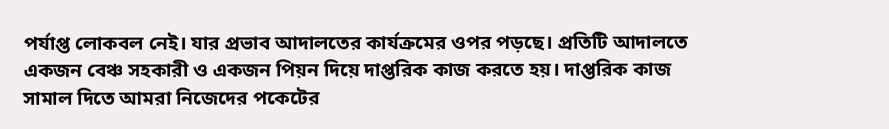পর্যাপ্ত লোকবল নেই। যার প্রভাব আদালতের কার্যক্রমের ওপর পড়ছে। প্রতিটি আদালতে একজন বেঞ্চ সহকারী ও একজন পিয়ন দিয়ে দাপ্তরিক কাজ করতে হয়। দাপ্তরিক কাজ সামাল দিতে আমরা নিজেদের পকেটের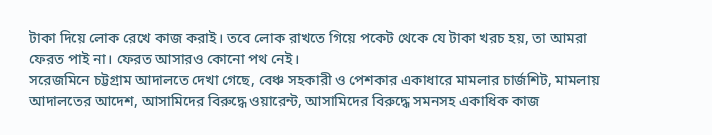টাকা দিয়ে লোক রেখে কাজ করাই। তবে লোক রাখতে গিয়ে পকেট থেকে যে টাকা খরচ হয়, তা আমরা ফেরত পাই না। ফেরত আসারও কোনো পথ নেই।
সরেজমিনে চট্টগ্রাম আদালতে দেখা গেছে, বেঞ্চ সহকারী ও পেশকার একাধারে মামলার চার্জশিট, মামলায় আদালতের আদেশ, আসামিদের বিরুদ্ধে ওয়ারেন্ট, আসামিদের বিরুদ্ধে সমনসহ একাধিক কাজ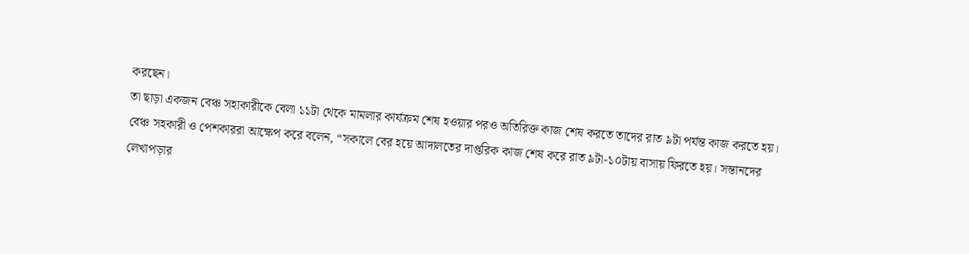করছেন।
তা ছাড়া একজন বেঞ্চ সহাকারীকে বেলা ১১টা থেকে মামলার কার্যক্রম শেষ হওয়ার পরও অতিরিক্ত কাজ শেষ করতে তাদের রাত ৯টা পর্যন্ত কাজ করতে হয়। বেঞ্চ সহকারী ও পেশকাররা আক্ষেপ করে বলেন, “সকালে বের হয়ে আদালতের দাপ্তরিক কাজ শেষ করে রাত ৯টা-১০টায় বাসায় ফিরতে হয়। সন্তানদের লেখাপড়ার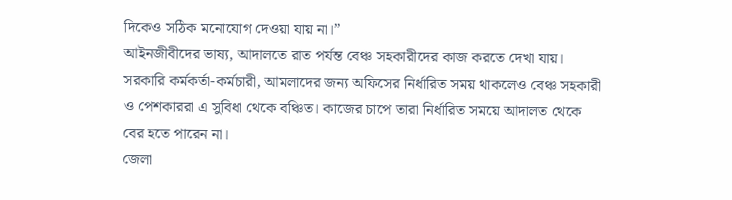দিকেও সঠিক মনোযোগ দেওয়া যায় না।”
আইনজীবীদের ভাষ্য, আদালতে রাত পর্যন্ত বেঞ্চ সহকারীদের কাজ করতে দেখা যায়। সরকারি কর্মকর্তা-কর্মচারী, আমলাদের জন্য অফিসের নির্ধারিত সময় থাকলেও বেঞ্চ সহকারী ও পেশকাররা এ সুবিধা থেকে বঞ্চিত। কাজের চাপে তারা নির্ধারিত সময়ে আদালত থেকে বের হতে পারেন না।
জেলা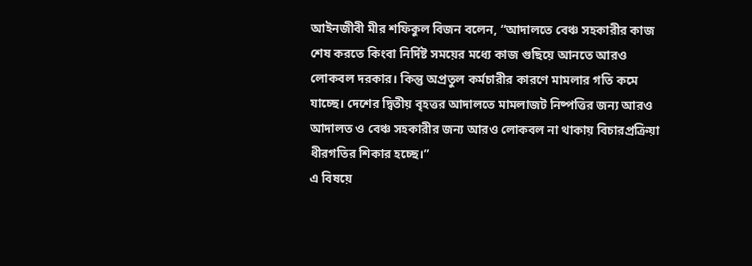আইনজীবী মীর শফিকুল বিজন বলেন, “আদালতে বেঞ্চ সহকারীর কাজ শেষ করতে কিংবা নির্দিষ্ট সময়ের মধ্যে কাজ গুছিয়ে আনতে আরও লোকবল দরকার। কিন্তু অপ্রতুল কর্মচারীর কারণে মামলার গতি কমে যাচ্ছে। দেশের দ্বিতীয় বৃহত্তর আদালতে মামলাজট নিষ্পত্তির জন্য আরও আদালত ও বেঞ্চ সহকারীর জন্য আরও লোকবল না থাকায় বিচারপ্রক্রিয়া ধীরগতির শিকার হচ্ছে।”
এ বিষয়ে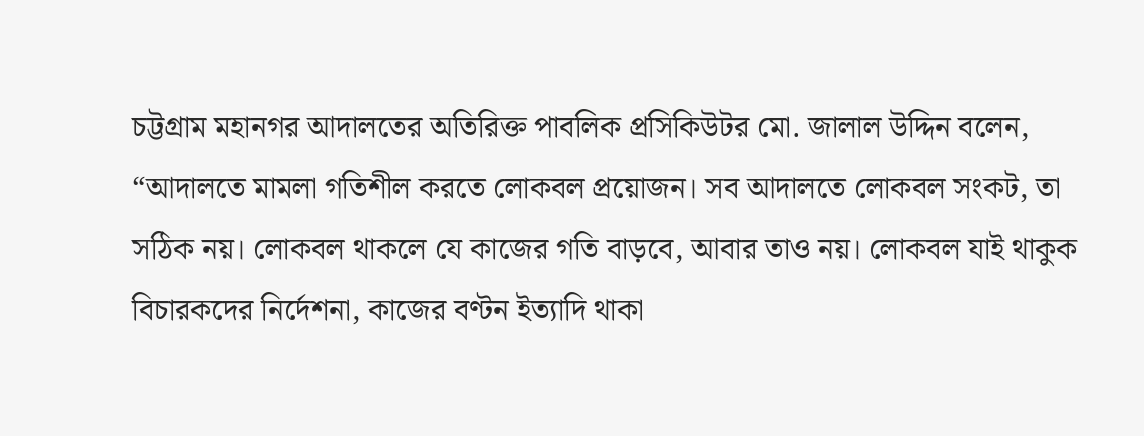চট্টগ্রাম মহানগর আদালতের অতিরিক্ত পাবলিক প্রসিকিউটর মো. জালাল উদ্দিন বলেন, “আদালতে মামলা গতিশীল করতে লোকবল প্রয়োজন। সব আদালতে লোকবল সংকট, তা সঠিক নয়। লোকবল থাকলে যে কাজের গতি বাড়বে, আবার তাও নয়। লোকবল যাই থাকুক বিচারকদের নির্দেশনা, কাজের বণ্টন ইত্যাদি থাকা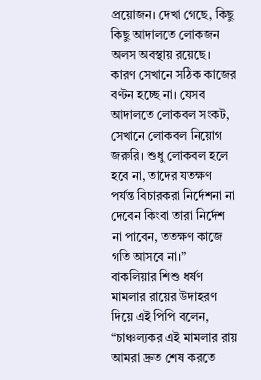প্রয়োজন। দেখা গেছে, কিছু কিছু আদালতে লোকজন অলস অবস্থায় রয়েছে। কারণ সেখানে সঠিক কাজের বণ্টন হচ্ছে না। যেসব আদালতে লোকবল সংকট, সেখানে লোকবল নিয়োগ জরুরি। শুধু লোকবল হলে হবে না, তাদের যতক্ষণ পর্যন্ত বিচারকরা নির্দেশনা না দেবেন কিংবা তারা নির্দেশ না পাবেন, ততক্ষণ কাজে গতি আসবে না।”
বাকলিয়ার শিশু ধর্ষণ মামলার রায়ের উদাহরণ দিয়ে এই পিপি বলেন, “চাঞ্চল্যকর এই মামলার রায় আমরা দ্রুত শেষ করতে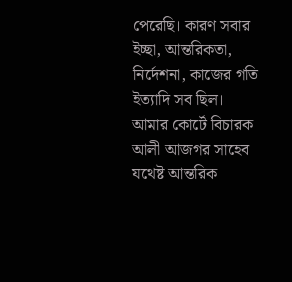পেরেছি। কারণ সবার ইচ্ছা, আন্তরিকতা, নির্দেশনা, কাজের গতি ইত্যাদি সব ছিল। আমার কোর্টে বিচারক আলী আজগর সাহেব যথেষ্ট আন্তরিক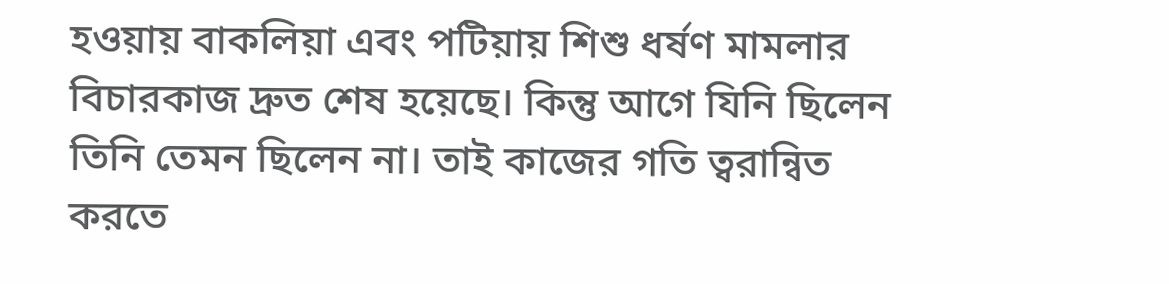হওয়ায় বাকলিয়া এবং পটিয়ায় শিশু ধর্ষণ মামলার বিচারকাজ দ্রুত শেষ হয়েছে। কিন্তু আগে যিনি ছিলেন তিনি তেমন ছিলেন না। তাই কাজের গতি ত্বরান্বিত করতে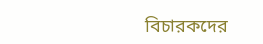বিচারকদের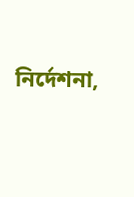নির্দেশনা,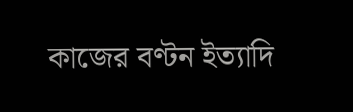কাজের বণ্টন ইত্যাদি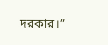দরকার।”